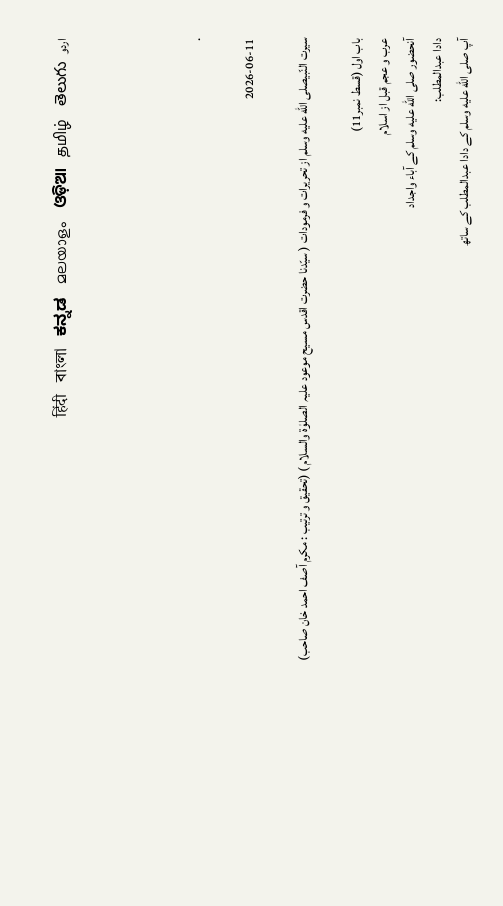اردو   हिंदी   বাংলা   ಕನ್ನಡ   മലയാളം   ଓଡ଼ିଆ   தமிழ்   తెలుగు




.

2026-06-11

سیرت النّبیصلى الله عليه وسلم از تحریرات و فرمودات ( سیّدنا حضرت اقدس مسیح موعود علیہ الصلوٰۃ والسلام ) (تحقیق و ترتیب : مکرم آصف احمد خان صاحب)

باب اول (قسط نمبر11)
عرب و عجم قبل از اسلام
آنحضور صلى الله عليه وسلم کے آباء واجداد
دادا عبدالمطلب:
آپ صلى الله عليه وسلم کے دادا عبدالمطلب کے ساتھ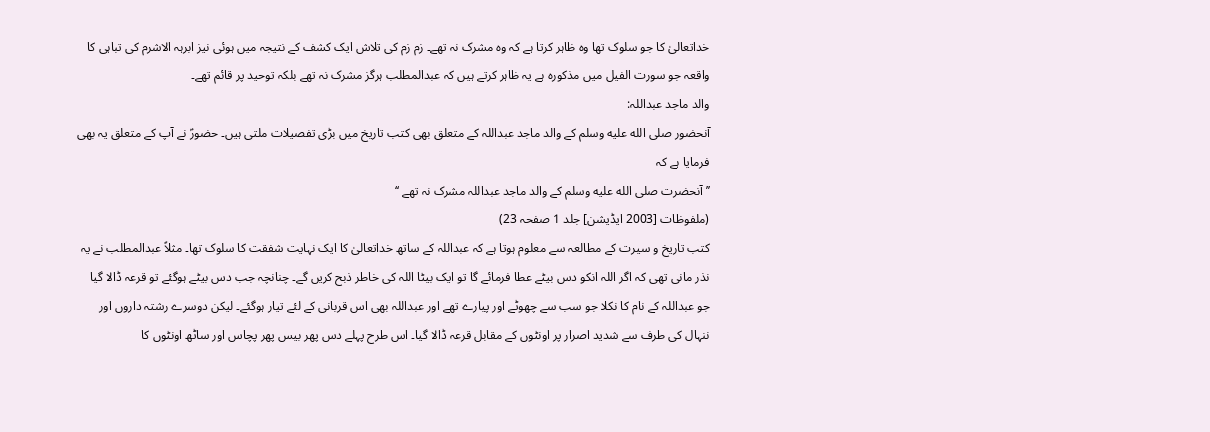خداتعالیٰ کا جو سلوک تھا وہ ظاہر کرتا ہے کہ وہ مشرک نہ تھے۔ زم زم کی تلاش ایک کشف کے نتیجہ میں ہوئی نیز ابرہہ الاشرم کی تباہی کا واقعہ جو سورت الفیل میں مذکورہ ہے یہ ظاہر کرتے ہیں کہ عبدالمطلب ہرگز مشرک نہ تھے بلکہ توحید پر قائم تھے۔
والد ماجد عبداللہ:
آنحضور صلى الله عليه وسلم کے والد ماجد عبداللہ کے متعلق بھی کتب تاریخ میں بڑی تفصیلات ملتی ہیں۔ حضورؑ نے آپ کے متعلق یہ بھی فرمایا ہے کہ
’’ آنحضرت صلى الله عليه وسلم کے والد ماجد عبداللہ مشرک نہ تھے ‘‘
(ملفوظات [2003 ایڈیشن] جلد 1 صفحہ 23)
کتب تاریخ و سیرت کے مطالعہ سے معلوم ہوتا ہے کہ عبداللہ کے ساتھ خداتعالیٰ کا ایک نہایت شفقت کا سلوک تھا۔ مثلاً عبدالمطلب نے یہ نذر مانی تھی کہ اگر اللہ انکو دس بیٹے عطا فرمائے گا تو ایک بیٹا اللہ کی خاطر ذبح کریں گے۔ چنانچہ جب دس بیٹے ہوگئے تو قرعہ ڈالا گیا جو عبداللہ کے نام کا نکلا جو سب سے چھوٹے اور پیارے تھے اور عبداللہ بھی اس قربانی کے لئے تیار ہوگئے۔ لیکن دوسرے رشتہ داروں اور ننہال کی طرف سے شدید اصرار پر اونٹوں کے مقابل قرعہ ڈالا گیا۔ اس طرح پہلے دس پھر بیس پھر پچاس اور ساٹھ اونٹوں کا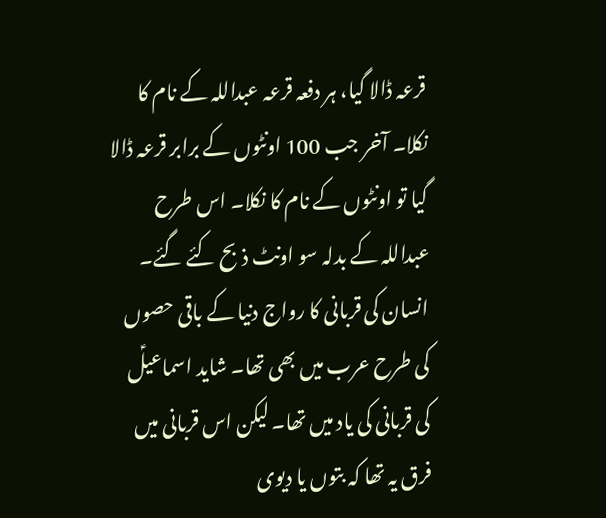قرعہ ڈالا گیا، ہر دفعہ قرعہ عبداللہ کے نام کا نکلا۔ آخر جب 100 اونٹوں کے برابر قرعہ ڈالا گیا تو اونٹوں کے نام کا نکلا۔ اس طرح عبداللہ کے بدلہ سو اونٹ ذبح کئے گئے۔ انسان کی قربانی کا رواج دنیا کے باقی حصوں کی طرح عرب میں بھی تھا۔ شاید اسماعیلؑ کی قربانی کی یاد میں تھا۔ لیکن اس قربانی میں  فرق یہ تھا کہ بتوں یا دیوی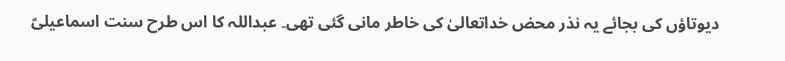دیوتاؤں کی بجائے یہ نذر محض خداتعالیٰ کی خاطر مانی گئی تھی۔ عبداللہ کا اس طرح سنت اسماعیلیؑ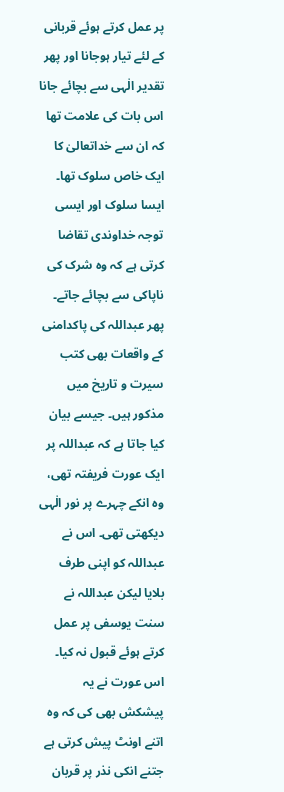پر عمل کرتے ہوئے قربانی کے لئے تیار ہوجانا اور پھر تقدیر الٰہی سے بچائے جانا اس بات کی علامت تھا کہ ان سے خداتعالیٰ کا ایک خاص سلوک تھا۔ ایسا سلوک اور ایسی توجہ خداوندی تقاضا کرتی ہے کہ وہ شرک کی ناپاکی سے بچائے جاتے۔ پھر عبداللہ کی پاکدامنی کے واقعات بھی کتب سیرت و تاریخ میں مذکور ہیں۔ جیسے بیان کیا جاتا ہے کہ عبداللہ پر ایک عورت فریفتہ تھی، وہ انکے چہرے پر نور الٰہی دیکھتی تھی۔ اس نے عبداللہ کو اپنی طرف بلایا لیکن عبداللہ نے سنت یوسفی پر عمل کرتے ہوئے قبول نہ کیا۔ اس عورت نے یہ پیشکش بھی کی کہ وہ اتنے اونٹ پیش کرتی ہے جتنے انکی نذر پر قربان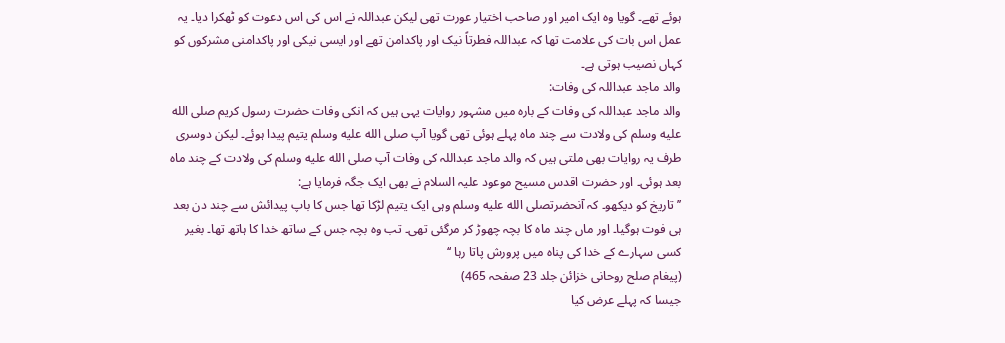ہوئے تھے۔ گویا وہ ایک امیر اور صاحب اختیار عورت تھی لیکن عبداللہ نے اس کی اس دعوت کو ٹھکرا دیا۔ یہ عمل اس بات کی علامت تھا کہ عبداللہ فطرتاً نیک اور پاکدامن تھے اور ایسی نیکی اور پاکدامنی مشرکوں کو کہاں نصیب ہوتی ہے۔
والد ماجد عبداللہ کی وفات:
والد ماجد عبداللہ کی وفات کے بارہ میں مشہور روایات یہی ہیں کہ انکی وفات حضرت رسول کریم صلى الله عليه وسلم کی ولادت سے چند ماہ پہلے ہوئی تھی گویا آپ صلى الله عليه وسلم یتیم پیدا ہوئے۔ لیکن دوسری طرف یہ روایات بھی ملتی ہیں کہ والد ماجد عبداللہ کی وفات آپ صلى الله عليه وسلم کی ولادت کے چند ماہ بعد ہوئی۔ اور حضرت اقدس مسیح موعود علیہ السلام نے بھی ایک جگہ فرمایا ہے:
’’ تاریخ کو دیکھو۔ کہ آنحضرتصلى الله عليه وسلم وہی ایک یتیم لڑکا تھا جس کا باپ پیدائش سے چند دن بعد ہی فوت ہوگیا۔ اور ماں چند ماہ کا بچہ چھوڑ کر مرگئی تھی۔ تب وہ بچہ جس کے ساتھ خدا کا ہاتھ تھا۔ بغیر کسی سہارے کے خدا کی پناہ میں پرورش پاتا رہا ‘‘
(پیغام صلح روحانی خزائن جلد 23 صفحہ 465)
جیسا کہ پہلے عرض کیا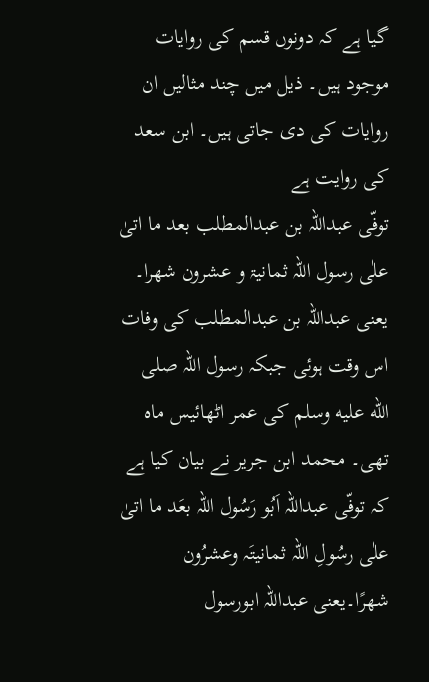گیا ہے کہ دونوں قسم کی روایات موجود ہیں۔ ذیل میں چند مثالیں ان روایات کی دی جاتی ہیں۔ ابن سعد کی روایت ہے
توفّی عبداللہ بن عبدالمطلب بعد ما اتیٰ علٰی رسول اللہ ثمانیۃ و عشرون شھرا۔ یعنی عبداللہ بن عبدالمطلب کی وفات اس وقت ہوئی جبکہ رسول اللہ صلى الله عليه وسلم کی عمر اٹھائیس ماہ تھی۔ محمد ابن جریر نے بیان کیا ہے کہ توفّی عبداللہ اَبُو رَسُول اللہ بعَد ما اتیٰ علٰی رسُولِ اللہ ثمانیتَہ وعشرُون شھرًا۔یعنی عبداللہ ابورسول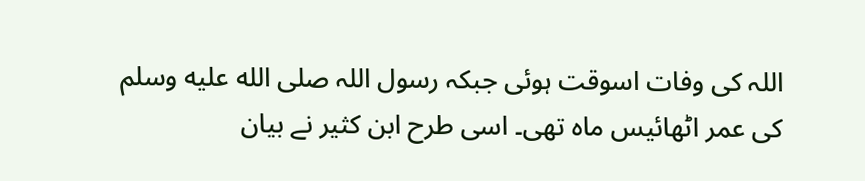اللہ کی وفات اسوقت ہوئی جبکہ رسول اللہ صلى الله عليه وسلم کی عمر اٹھائیس ماہ تھی۔ اسی طرح ابن کثیر نے بیان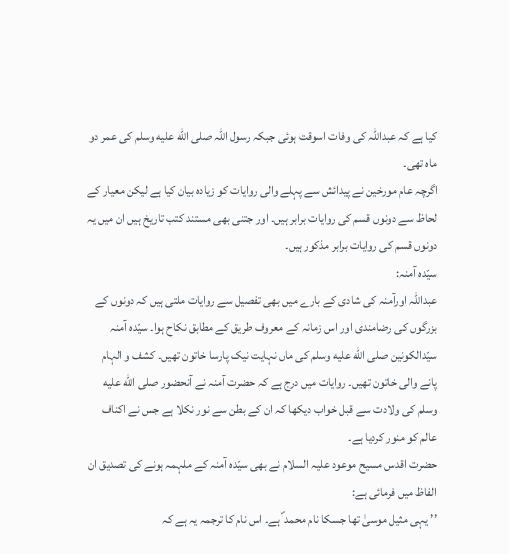کیا ہے کہ عبداللہ کی وفات اسوقت ہوئی جبکہ رسول اللہ صلى الله عليه وسلم کی عمر دو ماہ تھی۔
اگرچہ عام مورخین نے پیدائش سے پہلے والی روایات کو زیادہ بیان کیا ہے لیکن معیار کے لحاظ سے دونوں قسم کی روایات برابر ہیں۔ اور جتنی بھی مستند کتب تاریخ ہیں ان میں یہ دونوں قسم کی روایات برابر مذکور ہیں۔
سیّدہ آمنہ:
عبداللہ اورآمنہ کی شادی کے بارے میں بھی تفصیل سے روایات ملتی ہیں کہ دونوں کے بزرگوں کی رضامندی اور اس زمانہ کے معروف طریق کے مطابق نکاح ہوا۔ سیّدہ آمنہ سیّدالکونین صلى الله عليه وسلم کی ماں نہایت نیک پارسا خاتون تھیں۔ کشف و الہام پانے والی خاتون تھیں۔ روایات میں درج ہے کہ حضرت آمنہ نے آنحضور صلى الله عليه وسلم کی ولادت سے قبل خواب دیکھا کہ ان کے بطن سے نور نکلا ہے جس نے اکناف عالم کو منور کردیا ہے۔
حضرت اقدس مسیح موعود علیہ السلام نے بھی سیّدہ آمنہ کے ملہمہ ہونے کی تصدیق ان الفاظ میں فرمائی ہے:
’’ یہی مثیل موسیٰ تھا جسکا نام محمد ؐ ہے۔ اس نام کا ترجمہ یہ ہے کہ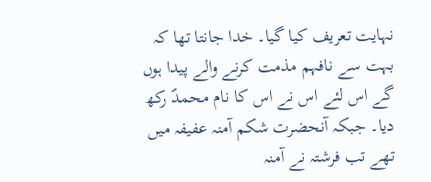نہایت تعریف کیا گیا۔ خدا جانتا تھا کہ بہت سے نافہم مذمت کرنے والے پیدا ہوں گے اس لئے اس نے اس کا نام محمدؐ رکھ دیا۔ جبکہ آنحضرت شکم آمنہ عفیفہ میں تھے تب فرشتہ نے آمنہ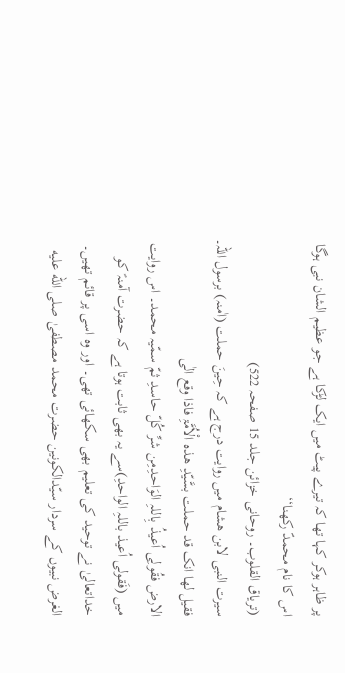پر ظاہر ہوکر کہا تھا کہ تیرے پیٹ میں ایک لڑکا ہے جو عظیم الشان نبی ہوگا اس کا نام محمدؐ رکھنا‘‘
(تریاق القلوب۔ روحانی خزائن جلد 15 صفحہ 522)
سیرت النبی لابن ھشام میں روایت درج ہے کہ حِینَ حملت (اٰمنہ) برسول اللہ۔ فقیل لھا انک قد حملت بسَّیّدِ ھذہ الْاُمَّۃِ فاذا وقع الٰی
الارض فقُولِی اُعیذُ بِاللہِ الوَاحدِمِن شرِّ کُلّ حاسدِ ثمّ سمّیہ محمد۔ اس روایت میں (فَقولی اُعیذ باللہِ الواحدِ)سے یہ بھی ثابت ہوتا ہے کہ حضرت آمنہؑ کو خداتعالیٰ نے توحید کی تعلیم بھی سکھائی تھی۔ اور وہ اسی پر قائم تھیں۔ الغرض نبیوں کے سردار سیّدالکونین حضرت محمد مصطفیٰ صلى الله عليه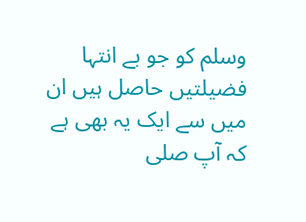وسلم کو جو بے انتہا فضیلتیں حاصل ہیں ان میں سے ایک یہ بھی ہے کہ آپ صلى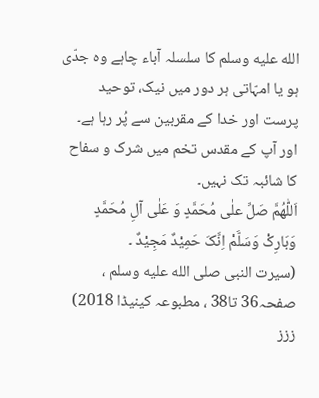الله عليه وسلم کا سلسلہ آباء چاہے وہ جدّی ہو یا امہّاتی ہر دور میں نیک، توحید پرست اور خدا کے مقربین سے پُر رہا ہے۔ اور آپ کے مقدس تخم میں شرک و سفاح کا شائبہ تک نہیں۔
اَللّٰھُمَّ صَلِّ علٰی مُحَمَّدٍ وَ عَلٰی آلِ مُحَمَّدٍ وَبَارِکْ وَسَلَّمْ اِنَّکَ حَمِیْدٌ مَجِیْدٌ ۔
(سیرت النبی صلى الله عليه وسلم ، صفحہ36 تا38 ، مطبوعہ کینیڈا 2018)
ززز